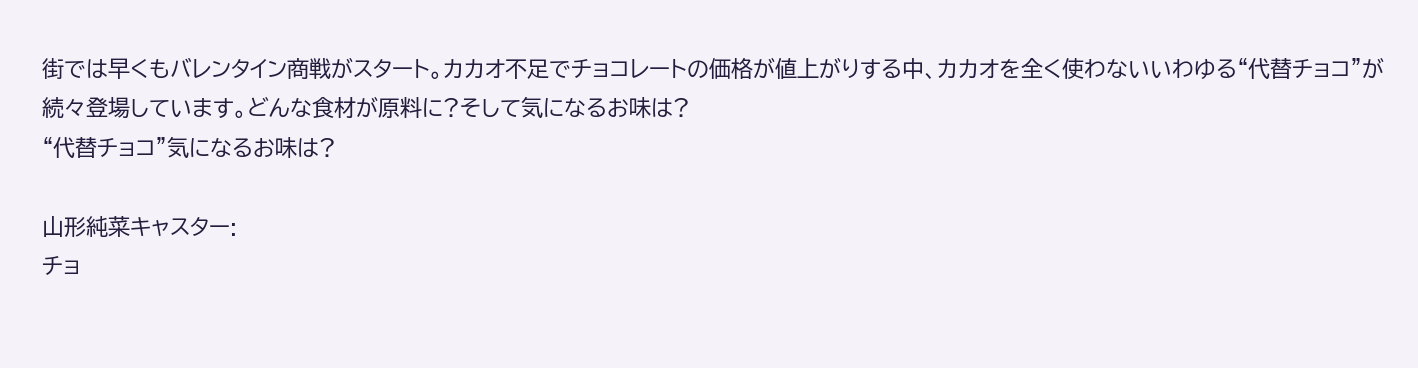街では早くもバレンタイン商戦がスタート。カカオ不足でチョコレートの価格が値上がりする中、カカオを全く使わないいわゆる“代替チョコ”が続々登場しています。どんな食材が原料に?そして気になるお味は?
“代替チョコ”気になるお味は?

山形純菜キャスター:
チョ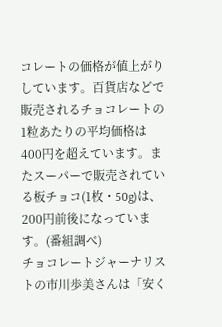コレートの価格が値上がりしています。百貨店などで販売されるチョコレートの1粒あたりの平均価格は400円を超えています。またスーパーで販売されている板チョコ(1枚・50g)は、200円前後になっています。(番組調べ)
チョコレートジャーナリストの市川歩美さんは「安く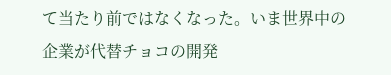て当たり前ではなくなった。いま世界中の企業が代替チョコの開発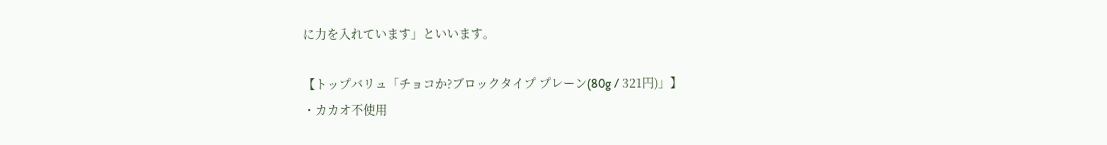に力を入れています」といいます。

【トップバリュ「チョコか?ブロックタイプ プレーン(80g / 321円)」】
・カカオ不使用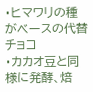・ヒマワリの種がベースの代替チョコ
・カカオ豆と同様に発酵、焙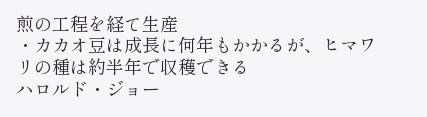煎の工程を経て生産
・カカオ豆は成長に何年もかかるが、ヒマワリの種は約半年で収穫できる
ハロルド・ジョー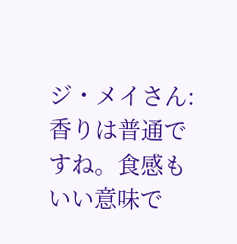ジ・メイさん:
香りは普通ですね。食感もいい意味で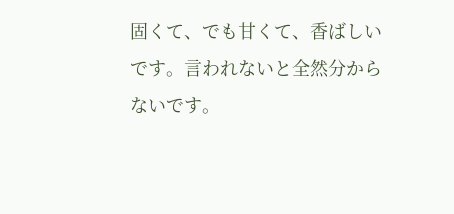固くて、でも甘くて、香ばしいです。言われないと全然分からないです。